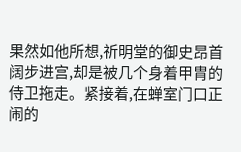果然如他所想,祈明堂的御史昂首阔步进宫,却是被几个身着甲胄的侍卫拖走。紧接着,在蝉室门口正闹的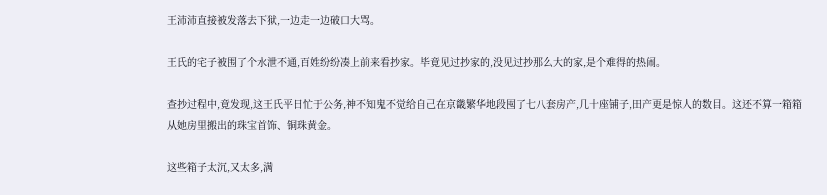王沛沛直接被发落去下狱,一边走一边破口大骂。

王氏的宅子被围了个水泄不通,百姓纷纷凑上前来看抄家。毕竟见过抄家的,没见过抄那么大的家,是个难得的热闹。

查抄过程中,竟发现,这王氏平日忙于公务,神不知鬼不觉给自己在京畿繁华地段囤了七八套房产,几十座铺子,田产更是惊人的数目。这还不算一箱箱从她房里搬出的珠宝首饰、铜珠黄金。

这些箱子太沉,又太多,满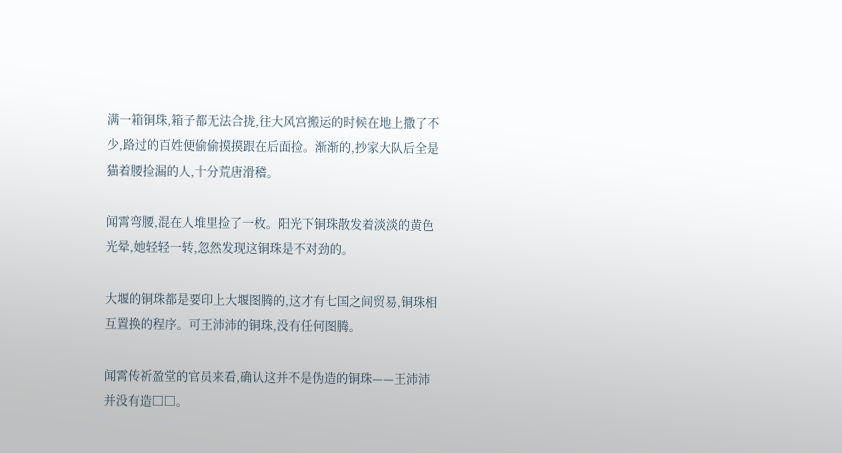满一箱铜珠,箱子都无法合拢,往大风宫搬运的时候在地上撒了不少,路过的百姓便偷偷摸摸跟在后面捡。渐渐的,抄家大队后全是猫着腰捡漏的人,十分荒唐滑稽。

闻霄弯腰,混在人堆里捡了一枚。阳光下铜珠散发着淡淡的黄色光晕,她轻轻一转,忽然发现这铜珠是不对劲的。

大堰的铜珠都是要印上大堰图腾的,这才有七国之间贸易,铜珠相互置换的程序。可王沛沛的铜珠,没有任何图腾。

闻霄传祈盈堂的官员来看,确认这并不是伪造的铜珠——王沛沛并没有造□□。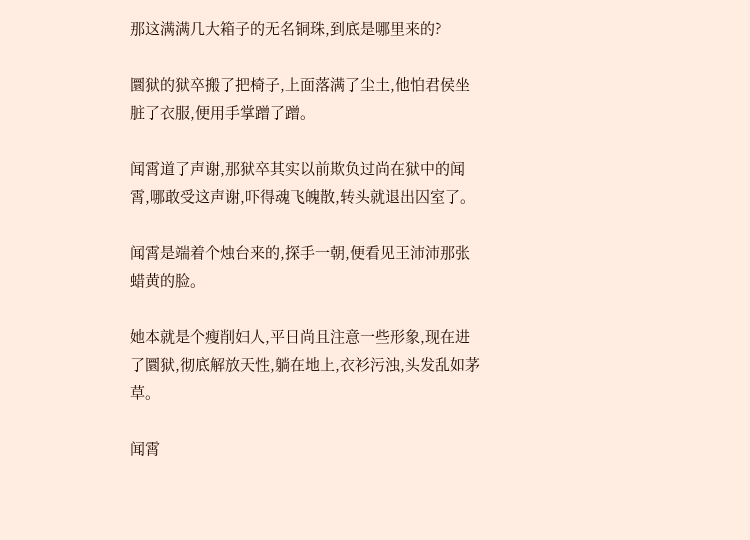那这满满几大箱子的无名铜珠,到底是哪里来的?

圜狱的狱卒搬了把椅子,上面落满了尘土,他怕君侯坐脏了衣服,便用手掌蹭了蹭。

闻霄道了声谢,那狱卒其实以前欺负过尚在狱中的闻霄,哪敢受这声谢,吓得魂飞魄散,转头就退出囚室了。

闻霄是端着个烛台来的,探手一朝,便看见王沛沛那张蜡黄的脸。

她本就是个瘦削妇人,平日尚且注意一些形象,现在进了圜狱,彻底解放天性,躺在地上,衣衫污浊,头发乱如茅草。

闻霄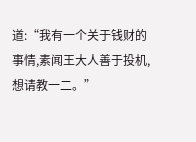道:“我有一个关于钱财的事情,素闻王大人善于投机,想请教一二。”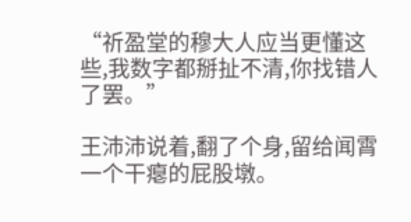“祈盈堂的穆大人应当更懂这些,我数字都掰扯不清,你找错人了罢。”

王沛沛说着,翻了个身,留给闻霄一个干瘪的屁股墩。